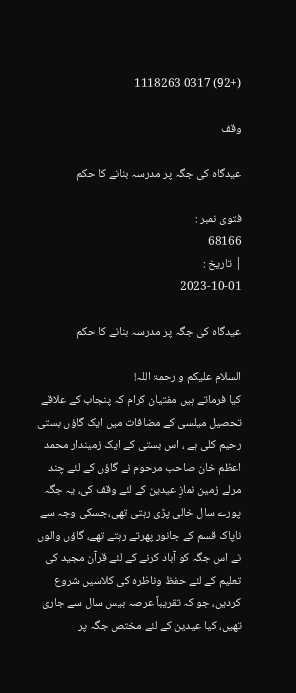(+92) 0317 1118263

وقف

عیدگاہ کی جگہ پر مدرسہ بنانے کا حکم

فتوی نمبر :
68166
| تاریخ :
2023-10-01

عیدگاہ کی جگہ پر مدرسہ بنانے کا حکم

السلام علیکم و رحمۃ اللہ!
کیا فرماتے ہیں مفتیان کرام کہ پنجاب کے علاقے تحصیل میلسی کے مضافات میں ایک گاؤں بستی رحیم کلی ہے ، اس بستی کے ایک زمیندار محمد اعظم خان صاحب مرحوم نے گاؤں کے لئے چند مرلے زمین نمازِ عیدین کے لئے وقف کی، یہ جگہ پورے سال خالی پڑی رہتی تھی،جسکی وجہ سے ناپاک قسم کے جانور پھرتے رہتے تھے، گاؤں والوں نے اس جگہ کو آباد کرنے کے لئے قرآن مجید کی تعلیم کے لئے حفظ وناظرہ کی کلاسیں شروع کردیں، جو کہ تقریباً عرصہ بیس سال سے جاری تھیں، کیا عیدین کے لئے مختص جگہ پر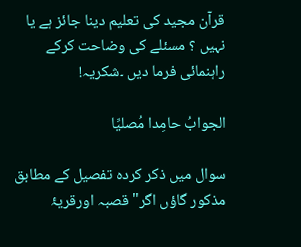قرآن مجید کی تعلیم دینا جائز ہے یا نہیں ؟ مسئلے کی وضاحت کرکے راہنمائی فرما دیں ۔شکریہ!

الجوابُ حامِدا مُصلیِّا

سوال میں ذکر کردہ تفصیل کے مطابق مذکور گاؤں اگر" قصبہ اورقریۂ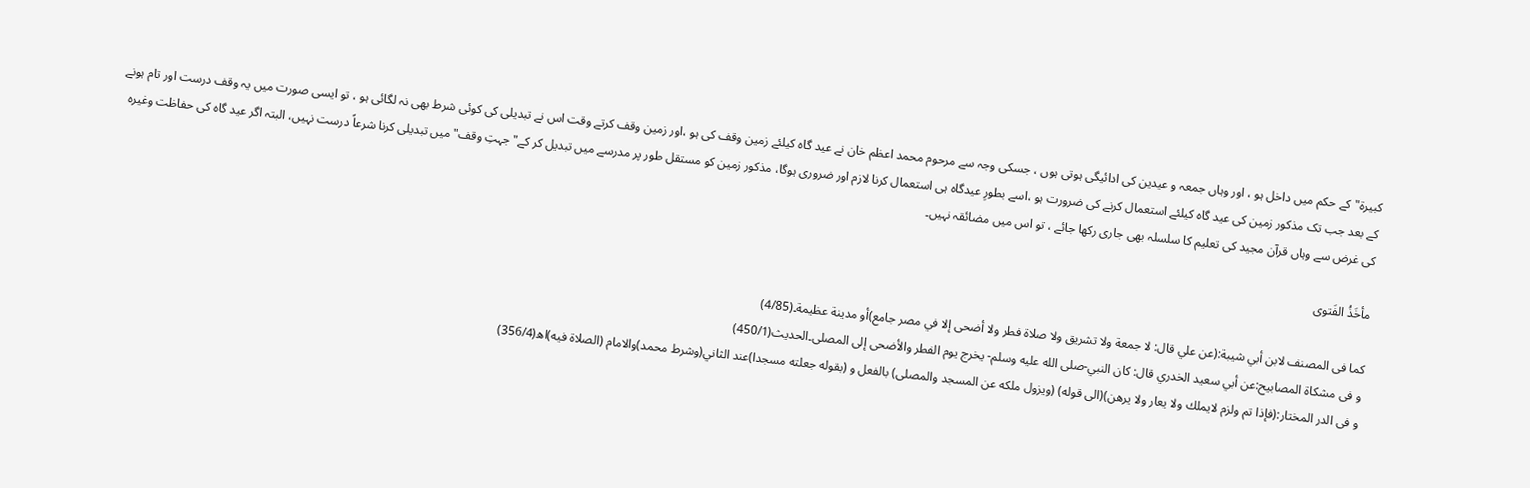کبیرۃ"کے حکم میں داخل ہو ، اور وہاں جمعہ و عیدین کی ادائیگی ہوتی ہوں ، جسکی وجہ سے مرحوم محمد اعظم خان نے عید گاہ کیلئے زمین وقف کی ہو ،اور زمین وقف کرتے وقت اس نے تبدیلی کی کوئی شرط بھی نہ لگائی ہو ، تو ایسی صورت میں یہ وقف درست اور تام ہونے کے بعد جب تک مذکور زمین کی عید گاہ کیلئے استعمال کرنے کی ضرورت ہو ،اسے بطورِ عیدگاہ ہی استعمال کرنا لازم اور ضروری ہوگا، مذکور زمین کو مستقل طور پر مدرسے میں تبدیل کر کے"جہتِ وقف"میں تبدیلی کرنا شرعاً درست نہیں، البتہ اگر عید گاہ کی حفاظت وغیرہ کی غرض سے وہاں قرآن مجید کی تعلیم کا سلسلہ بھی جاری رکھا جائے ، تو اس میں مضائقہ نہیں۔

مأخَذُ الفَتوی

کما فی المصنف لابن أبي شيبة:(عن علي قال: لا جمعة ولا تشريق ولا صلاة فطر ولا أضحى إلا في مصر جامع)أو مدينة عظيمة۔(4/85)
و فی مشكاة المصابيح:عن أبي سعيد الخدري قال: كان النبي-صلى الله عليه وسلم- يخرج يوم الفطر والأضحى إلى المصلى۔الحدیث(450/1)
و فی الدر المختار:(فإذا تم ولزم لايملك ولا يعار ولا يرهن)(الی قوله) (ويزول ملكه عن المسجد والمصلى) بالفعل و (بقوله جعلته مسجدا)عند الثاني(وشرط محمد)والامام (الصلاة فيه)اھ(356/4)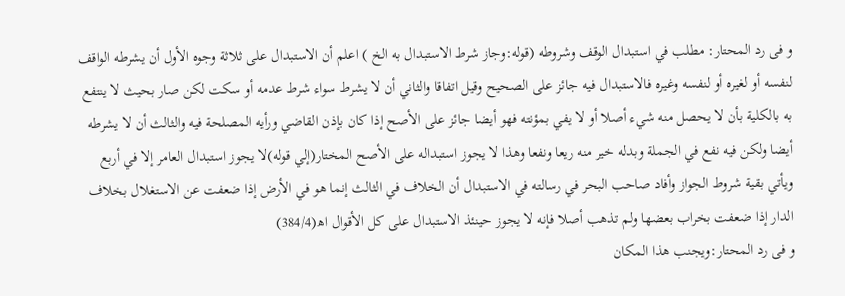و فی رد المحتار: مطلب في استبدال الوقف وشروطه (قوله:وجاز شرط الاستبدال به الخ ) اعلم أن الاستبدال على ثلاثة وجوه الأول أن يشرطه الواقف لنفسه أو لغيره أو لنفسه وغيره فالاستبدال فيه جائز على الصحيح وقيل اتفاقا والثاني أن لا يشرط سواء شرط عدمه أو سكت لكن صار بحيث لا ينتفع به بالكلية بأن لا يحصل منه شيء أصلا أو لا يفي بمؤنته فهو أيضا جائز على الأصح إذا كان بإذن القاضي ورأيه المصلحة فيه والثالث أن لا يشرطه أيضا ولكن فيه نفع في الجملة وبدله خير منه ريعا ونفعا وهذا لا يجوز استبداله على الأصح المختار(إلي قوله)لا يجوز استبدال العامر إلا في أربع ويأتي بقية شروط الجواز وأفاد صاحب البحر في رسالته في الاستبدال أن الخلاف في الثالث إنما هو في الأرض إذا ضعفت عن الاستغلال بخلاف الدار إذا ضعفت بخراب بعضها ولم تذهب أصلا فإنه لا يجوز حينئذ الاستبدال على كل الأقوال اھ(384/4)
و فی رد المحتار:ويجنب هذا المكان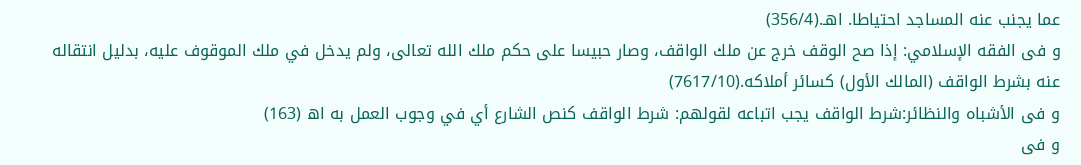عما يجنب عنه المساجد احتياطا. اهـ.(356/4)
و فی الفقه الإسلامي: إذا صح الوقف خرج عن ملك الواقف، وصار حبيسا على حكم ملك الله تعالى، ولم يدخل في ملك الموقوف عليه، بدليل انتقاله عنه بشرط الواقف (المالك الأول) كسائر أملاكه.(7617/10)
و فی الأشباه والنظائر:شرط الواقف يجب اتباعه لقولهم: شرط الواقف كنص الشارع أي في وجوب العمل به اھ (163)
و فی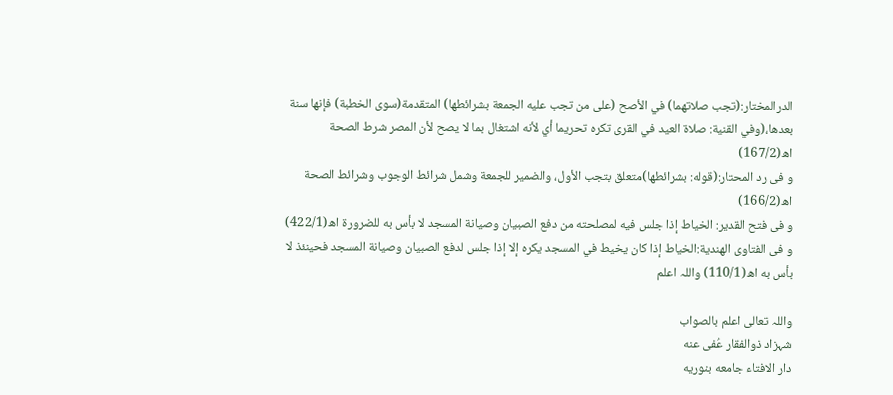الدرالمختار:(تجب صلاتهما) في الأصح (على من تجب عليه الجمعة بشرائطها) المتقدمة(سوى الخطبة) فإنها سنة بعدها،(وفي القنية: صلاة العيد في القرى تكره تحريما أي لأنه اشتغال بما لا يصح لأن المصر شرط الصحة اھ(167/2)
و فی رد المحتار:(قوله: بشرائطها)متعلق بتجب الأول، والضمير للجمعة وشمل شرائط الوجوب وشرائط الصحة اھ(166/2)
و فی فتح القدير: الخياط إذا جلس فيه لمصلحته من دفع الصبيان وصيانة المسجد لا بأس به للضرورة اھ(422/1)
و فی الفتاوى الهندية:الخياط إذا كان يخيط في المسجد يكره إلا إذا جلس لدفع الصبيان وصيانة المسجد فحينئذ لا بأس به اھ(110/1) واللہ اعلم

واللہ تعالی اعلم بالصواب
شہزاد ذوالفقار عُفی عنه
دار الافتاء جامعه بنوریه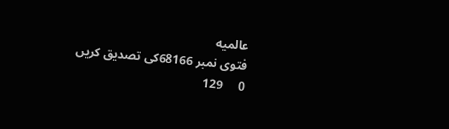عالمیه
فتوی نمبر 68166کی تصدیق کریں
0     129